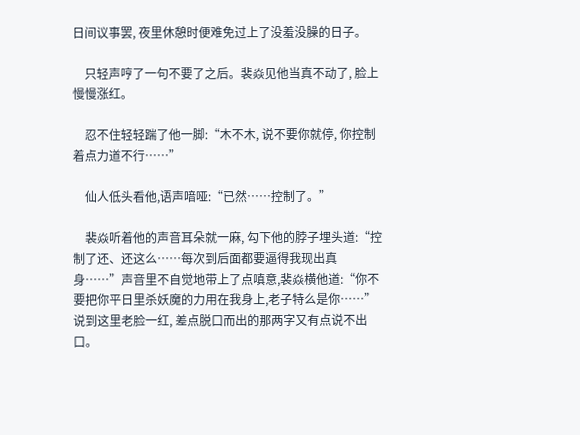日间议事罢, 夜里休憩时便难免过上了没羞没臊的日子。

    只轻声哼了一句不要了之后。裴焱见他当真不动了, 脸上慢慢涨红。

    忍不住轻轻踹了他一脚:“木不木, 说不要你就停, 你控制着点力道不行……”

    仙人低头看他,语声喑哑:“已然……控制了。”

    裴焱听着他的声音耳朵就一麻, 勾下他的脖子埋头道:“控制了还、还这么……每次到后面都要逼得我现出真身……”声音里不自觉地带上了点嗔意,裴焱横他道:“你不要把你平日里杀妖魔的力用在我身上,老子特么是你……”说到这里老脸一红, 差点脱口而出的那两字又有点说不出口。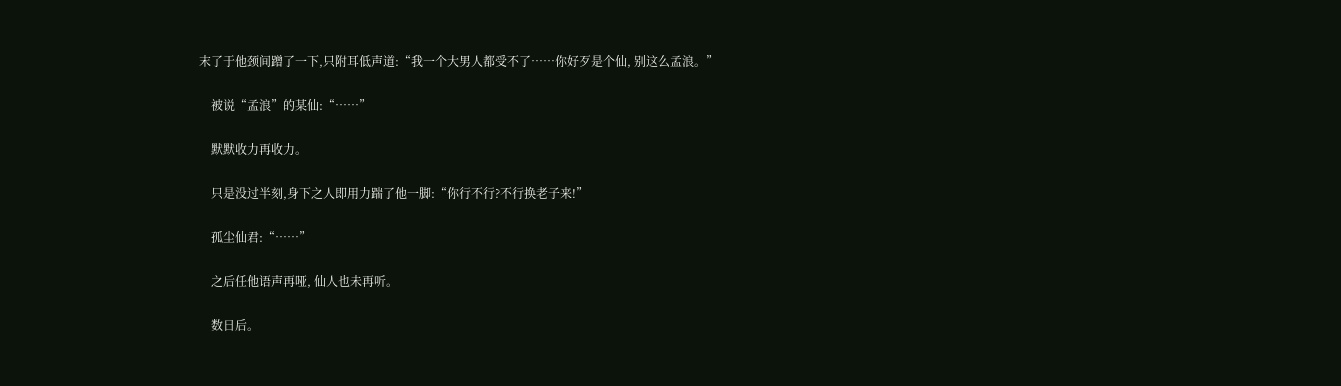末了于他颈间蹭了一下,只附耳低声道:“我一个大男人都受不了……你好歹是个仙, 别这么孟浪。”

    被说“孟浪”的某仙:“……”

    默默收力再收力。

    只是没过半刻,身下之人即用力踹了他一脚:“你行不行?不行换老子来!”

    孤尘仙君:“……”

    之后任他语声再哑, 仙人也未再听。

    数日后。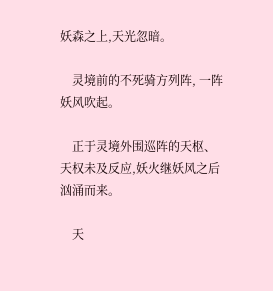妖森之上,天光忽暗。

    灵境前的不死骑方列阵, 一阵妖风吹起。

    正于灵境外围巡阵的天枢、天权未及反应,妖火继妖风之后汹涌而来。

    天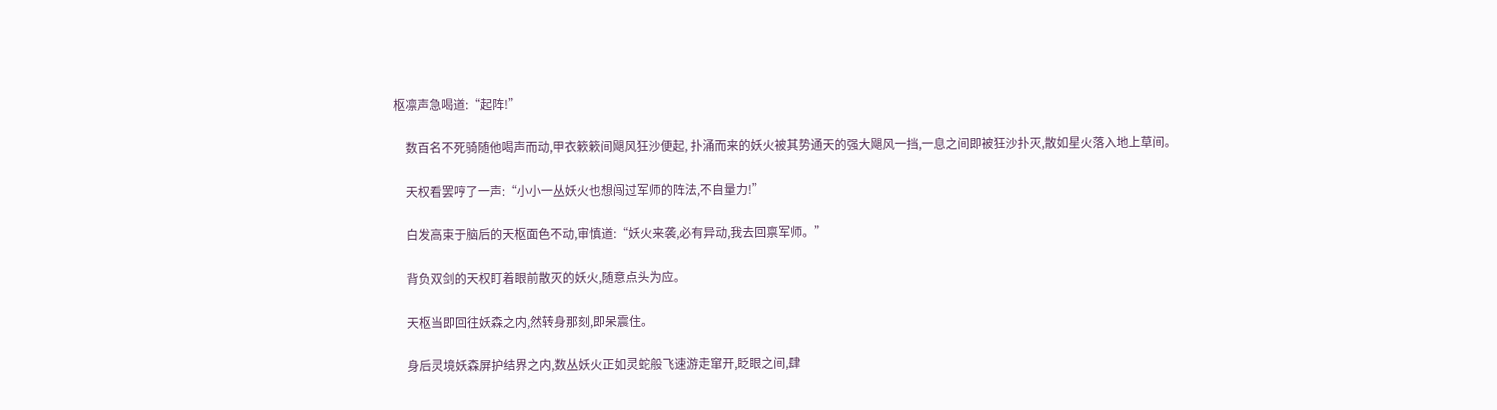枢凛声急喝道:“起阵!”

    数百名不死骑随他喝声而动,甲衣簌簌间飓风狂沙便起, 扑涌而来的妖火被其势通天的强大飓风一挡,一息之间即被狂沙扑灭,散如星火落入地上草间。

    天权看罢哼了一声:“小小一丛妖火也想闯过军师的阵法,不自量力!”

    白发高束于脑后的天枢面色不动,审慎道:“妖火来袭,必有异动,我去回禀军师。”

    背负双剑的天权盯着眼前散灭的妖火,随意点头为应。

    天枢当即回往妖森之内,然转身那刻,即呆震住。

    身后灵境妖森屏护结界之内,数丛妖火正如灵蛇般飞速游走窜开,眨眼之间,肆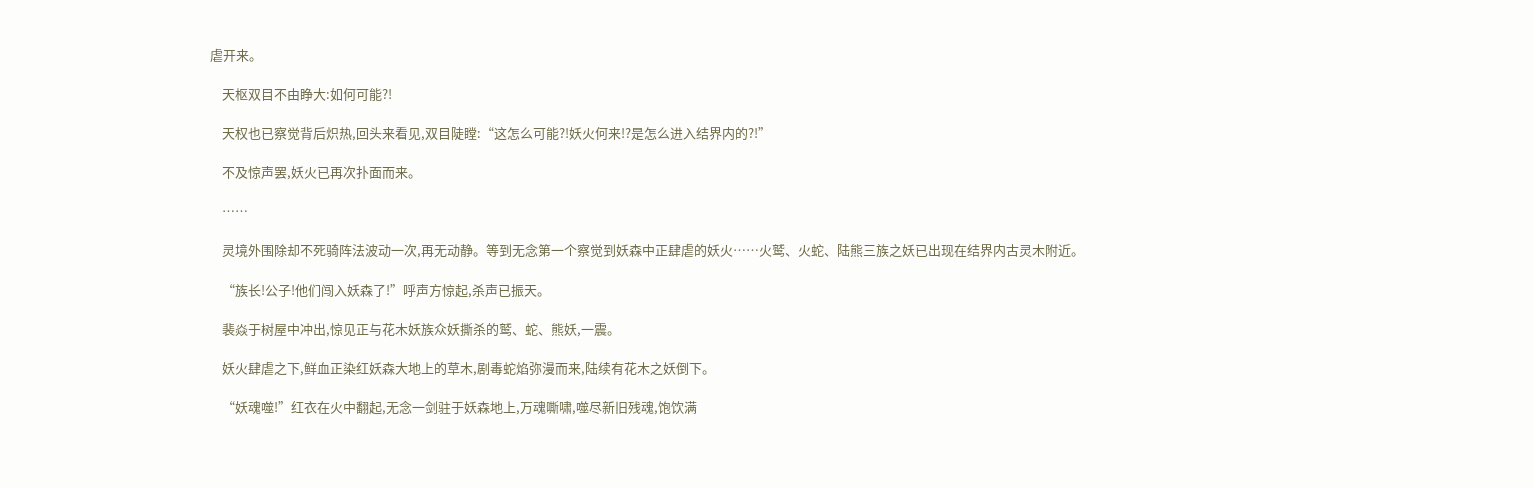虐开来。

    天枢双目不由睁大:如何可能?!

    天权也已察觉背后炽热,回头来看见,双目陡瞠:“这怎么可能?!妖火何来!?是怎么进入结界内的?!”

    不及惊声罢,妖火已再次扑面而来。

    ……

    灵境外围除却不死骑阵法波动一次,再无动静。等到无念第一个察觉到妖森中正肆虐的妖火……火鹫、火蛇、陆熊三族之妖已出现在结界内古灵木附近。

    “族长!公子!他们闯入妖森了!”呼声方惊起,杀声已振天。

    裴焱于树屋中冲出,惊见正与花木妖族众妖撕杀的鹫、蛇、熊妖,一震。

    妖火肆虐之下,鲜血正染红妖森大地上的草木,剧毒蛇焰弥漫而来,陆续有花木之妖倒下。

    “妖魂噬!”红衣在火中翻起,无念一剑驻于妖森地上,万魂嘶啸,噬尽新旧残魂,饱饮满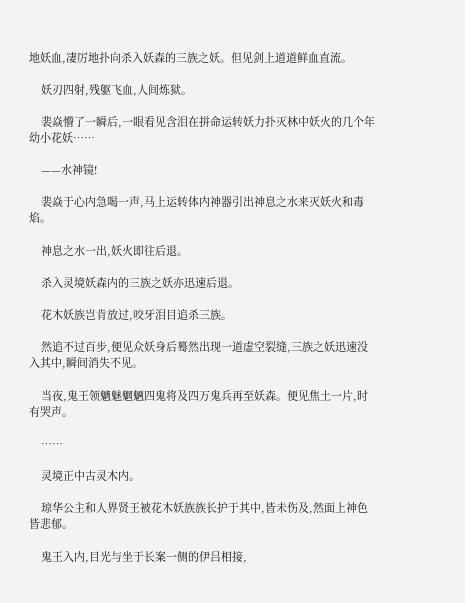地妖血,凄厉地扑向杀入妖森的三族之妖。但见剑上道道鲜血直流。

    妖刃四射,残躯飞血,人间炼狱。

    裴焱懵了一瞬后,一眼看见含泪在拼命运转妖力扑灭林中妖火的几个年幼小花妖……

    ——水神镜!

    裴焱于心内急喝一声,马上运转体内神器引出神息之水来灭妖火和毒焰。

    神息之水一出,妖火即往后退。

    杀入灵境妖森内的三族之妖亦迅速后退。

    花木妖族岂肯放过,咬牙泪目追杀三族。

    然追不过百步,便见众妖身后蓦然出现一道虚空裂缝,三族之妖迅速没入其中,瞬间消失不见。

    当夜,鬼王领魑魅魍魉四鬼将及四万鬼兵再至妖森。便见焦土一片,时有哭声。

    ……

    灵境正中古灵木内。

    琼华公主和人界贤王被花木妖族族长护于其中,皆未伤及,然面上神色皆悲郁。

    鬼王入内,目光与坐于长案一侧的伊吕相接,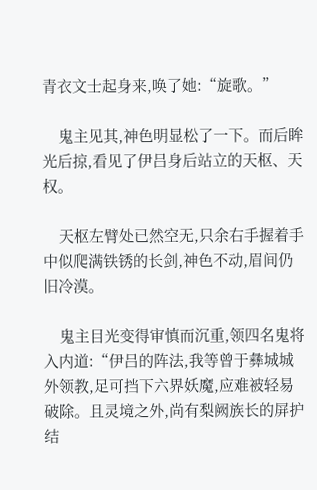青衣文士起身来,唤了她:“旋歌。”

    鬼主见其,神色明显松了一下。而后眸光后掠,看见了伊吕身后站立的天枢、天权。

    天枢左臂处已然空无,只余右手握着手中似爬满铁锈的长剑,神色不动,眉间仍旧冷漠。

    鬼主目光变得审慎而沉重,领四名鬼将入内道:“伊吕的阵法,我等曾于彝城城外领教,足可挡下六界妖魔,应难被轻易破除。且灵境之外,尚有梨阙族长的屏护结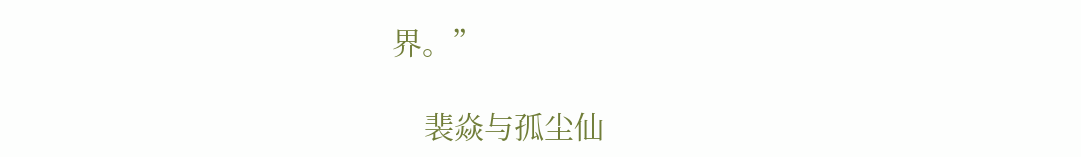界。”

    裴焱与孤尘仙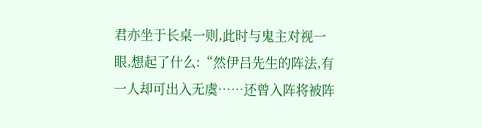君亦坐于长桌一则,此时与鬼主对视一眼,想起了什么:“然伊吕先生的阵法,有一人却可出入无虞……还曾入阵将被阵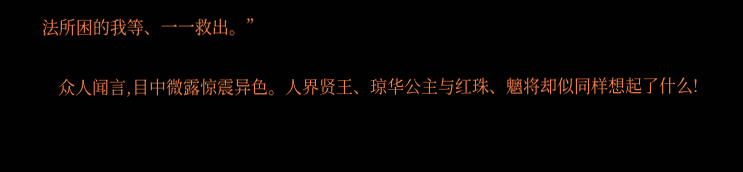法所困的我等、一一救出。”

    众人闻言,目中微露惊震异色。人界贤王、琼华公主与红珠、魑将却似同样想起了什么!